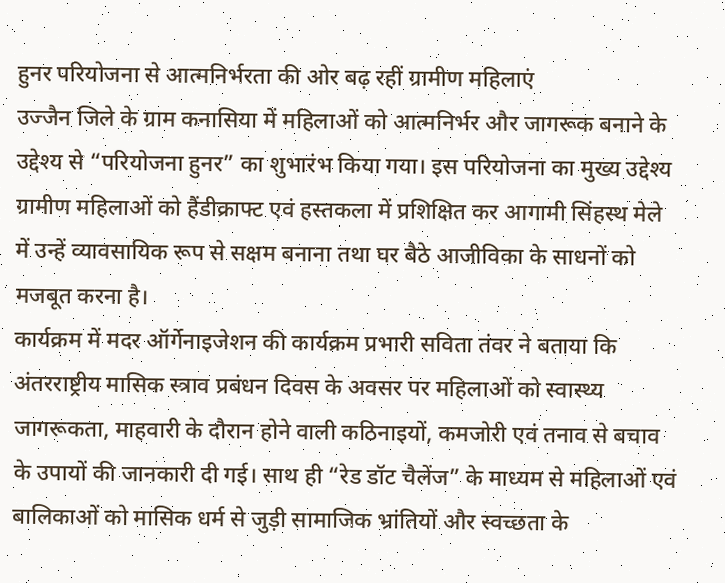हुनर परियोजना से आत्मनिर्भरता की ओर बढ़ रहीं ग्रामीण महिलाएं
उज्जैन जिले के ग्राम कनासिया में महिलाओं को आत्मनिर्भर और जागरूक बनाने के उद्देश्य से “परियोजना हुनर” का शुभारंभ किया गया। इस परियोजना का मुख्य उद्देश्य ग्रामीण महिलाओं को हैंडीक्राफ्ट एवं हस्तकला में प्रशिक्षित कर आगामी सिंहस्थ मेले में उन्हें व्यावसायिक रूप से सक्षम बनाना तथा घर बैठे आजीविका के साधनों को मजबूत करना है।
कार्यक्रम में मदर ऑर्गेनाइजेशन की कार्यक्रम प्रभारी सविता तंवर ने बताया कि अंतरराष्ट्रीय मासिक स्त्राव प्रबंधन दिवस के अवसर पर महिलाओं को स्वास्थ्य जागरूकता, माहवारी के दौरान होने वाली कठिनाइयों, कमजोरी एवं तनाव से बचाव के उपायों की जानकारी दी गई। साथ ही “रेड डॉट चैलेंज” के माध्यम से महिलाओं एवं बालिकाओं को मासिक धर्म से जुड़ी सामाजिक भ्रांतियों और स्वच्छता के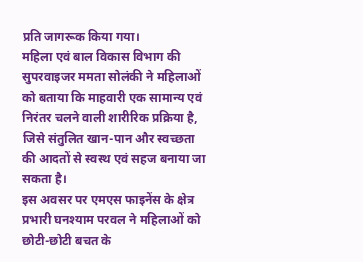प्रति जागरूक किया गया।
महिला एवं बाल विकास विभाग की सुपरवाइजर ममता सोलंकी ने महिलाओं को बताया कि माहवारी एक सामान्य एवं निरंतर चलने वाली शारीरिक प्रक्रिया है, जिसे संतुलित खान-पान और स्वच्छता की आदतों से स्वस्थ एवं सहज बनाया जा सकता है।
इस अवसर पर एमएस फाइनेंस के क्षेत्र प्रभारी घनश्याम परवल ने महिलाओं को छोटी-छोटी बचत के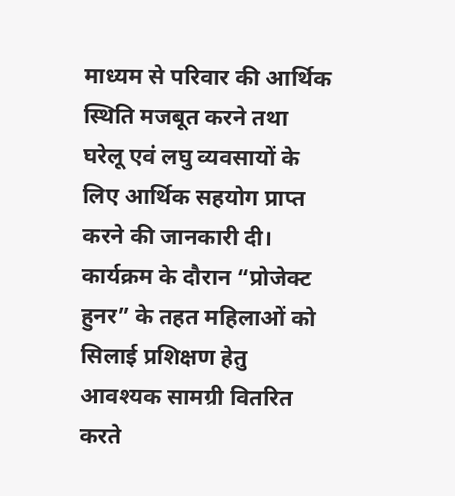माध्यम से परिवार की आर्थिक स्थिति मजबूत करने तथा घरेलू एवं लघु व्यवसायों के लिए आर्थिक सहयोग प्राप्त करने की जानकारी दी।
कार्यक्रम के दौरान “प्रोजेक्ट हुनर” के तहत महिलाओं को सिलाई प्रशिक्षण हेतु आवश्यक सामग्री वितरित करते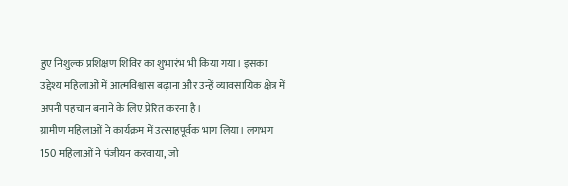हुए निशुल्क प्रशिक्षण शिविर का शुभारंभ भी किया गया। इसका उद्देश्य महिलाओं में आत्मविश्वास बढ़ाना और उन्हें व्यावसायिक क्षेत्र में अपनी पहचान बनाने के लिए प्रेरित करना है।
ग्रामीण महिलाओं ने कार्यक्रम में उत्साहपूर्वक भाग लिया। लगभग 150 महिलाओं ने पंजीयन करवाया, जो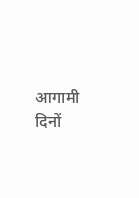आगामी दिनों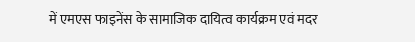में एमएस फाइनेंस के सामाजिक दायित्व कार्यक्रम एवं मदर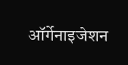ऑर्गेनाइजेशन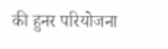की हुनर परियोजना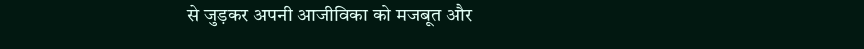से जुड़कर अपनी आजीविका को मजबूत और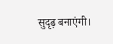सुदृढ़ बनाएंगी।